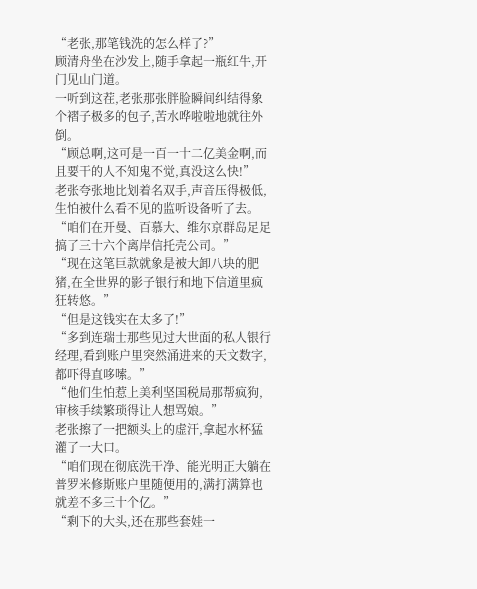“老张,那笔钱洗的怎么样了?”
顾清舟坐在沙发上,随手拿起一瓶红牛,开门见山门道。
一听到这茬,老张那张胖脸瞬间纠结得象个褶子极多的包子,苦水哗啦啦地就往外倒。
“顾总啊,这可是一百一十二亿美金啊,而且要干的人不知鬼不觉,真没这么快!”
老张夸张地比划着名双手,声音压得极低,生怕被什么看不见的监听设备听了去。
“咱们在开曼、百慕大、维尔京群岛足足搞了三十六个离岸信托壳公司。”
“现在这笔巨款就象是被大卸八块的肥猪,在全世界的影子银行和地下信道里疯狂转悠。”
“但是这钱实在太多了!”
“多到连瑞士那些见过大世面的私人银行经理,看到账户里突然涌进来的天文数字,都吓得直哆嗦。”
“他们生怕惹上美利坚国税局那帮疯狗,审核手续繁琐得让人想骂娘。”
老张擦了一把额头上的虚汗,拿起水杯猛灌了一大口。
“咱们现在彻底洗干净、能光明正大躺在普罗米修斯账户里随便用的,满打满算也就差不多三十个亿。”
“剩下的大头,还在那些套娃一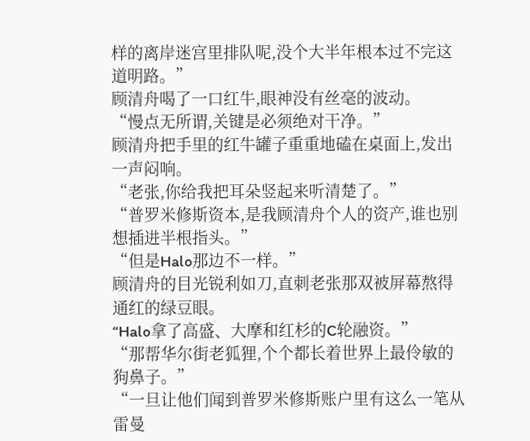样的离岸迷宫里排队呢,没个大半年根本过不完这道明路。”
顾清舟喝了一口红牛,眼神没有丝毫的波动。
“慢点无所谓,关键是必须绝对干净。”
顾清舟把手里的红牛罐子重重地磕在桌面上,发出一声闷响。
“老张,你给我把耳朵竖起来听清楚了。”
“普罗米修斯资本,是我顾清舟个人的资产,谁也别想插进半根指头。”
“但是Halo那边不一样。”
顾清舟的目光锐利如刀,直刺老张那双被屏幕熬得通红的绿豆眼。
“Halo拿了高盛、大摩和红杉的C轮融资。”
“那帮华尔街老狐狸,个个都长着世界上最伶敏的狗鼻子。”
“一旦让他们闻到普罗米修斯账户里有这么一笔从雷曼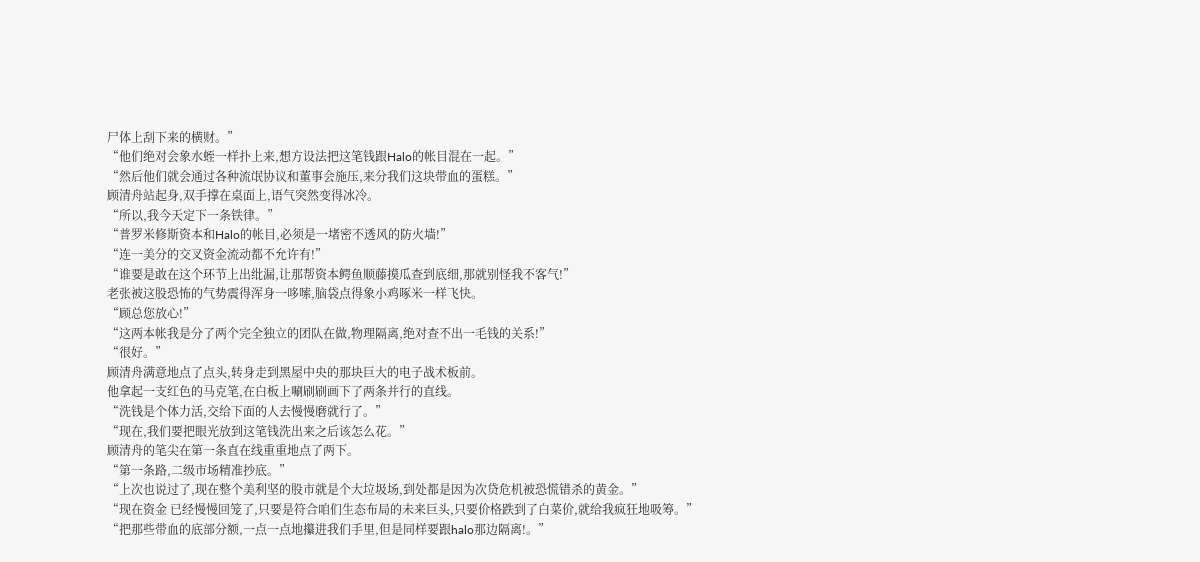尸体上刮下来的横财。”
“他们绝对会象水蛭一样扑上来,想方设法把这笔钱跟Halo的帐目混在一起。”
“然后他们就会通过各种流氓协议和董事会施压,来分我们这块带血的蛋糕。”
顾清舟站起身,双手撑在桌面上,语气突然变得冰冷。
“所以,我今天定下一条铁律。”
“普罗米修斯资本和Halo的帐目,必须是一堵密不透风的防火墙!”
“连一美分的交叉资金流动都不允许有!”
“谁要是敢在这个环节上出纰漏,让那帮资本鳄鱼顺藤摸瓜查到底细,那就别怪我不客气!”
老张被这股恐怖的气势震得浑身一哆嗦,脑袋点得象小鸡啄米一样飞快。
“顾总您放心!”
“这两本帐我是分了两个完全独立的团队在做,物理隔离,绝对查不出一毛钱的关系!”
“很好。”
顾清舟满意地点了点头,转身走到黑屋中央的那块巨大的电子战术板前。
他拿起一支红色的马克笔,在白板上唰刷刷画下了两条并行的直线。
“洗钱是个体力活,交给下面的人去慢慢磨就行了。”
“现在,我们要把眼光放到这笔钱洗出来之后该怎么花。”
顾清舟的笔尖在第一条直在线重重地点了两下。
“第一条路,二级市场精准抄底。”
“上次也说过了,现在整个美利坚的股市就是个大垃圾场,到处都是因为次贷危机被恐慌错杀的黄金。”
“现在资金 已经慢慢回笼了,只要是符合咱们生态布局的未来巨头,只要价格跌到了白菜价,就给我疯狂地吸筹。”
“把那些带血的底部分额,一点一点地攥进我们手里,但是同样要跟halo那边隔离!。”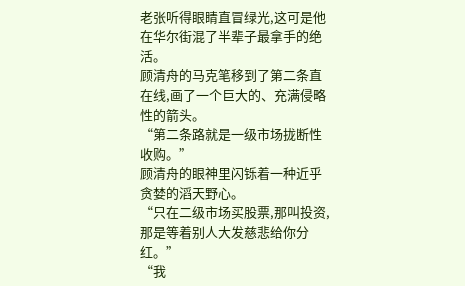老张听得眼睛直冒绿光,这可是他在华尔街混了半辈子最拿手的绝活。
顾清舟的马克笔移到了第二条直在线,画了一个巨大的、充满侵略性的箭头。
“第二条路就是一级市场拢断性收购。”
顾清舟的眼神里闪铄着一种近乎贪婪的滔天野心。
“只在二级市场买股票,那叫投资,那是等着别人大发慈悲给你分红。”
“我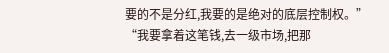要的不是分红,我要的是绝对的底层控制权。”
“我要拿着这笔钱,去一级市场,把那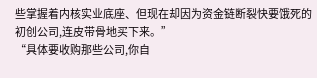些掌握着内核实业底座、但现在却因为资金链断裂快要饿死的初创公司,连皮带骨地买下来。”
“具体要收购那些公司,你自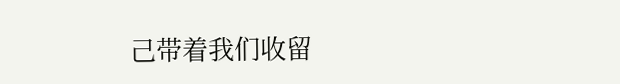己带着我们收留